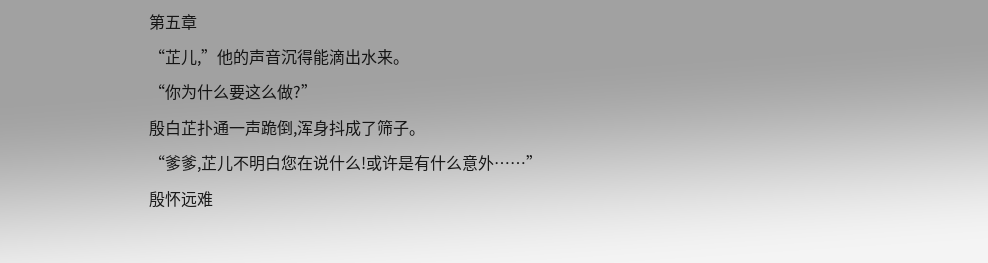第五章
“芷儿,”他的声音沉得能滴出水来。
“你为什么要这么做?”
殷白芷扑通一声跪倒,浑身抖成了筛子。
“爹爹,芷儿不明白您在说什么!或许是有什么意外……”
殷怀远难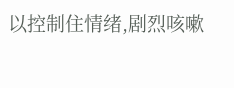以控制住情绪,剧烈咳嗽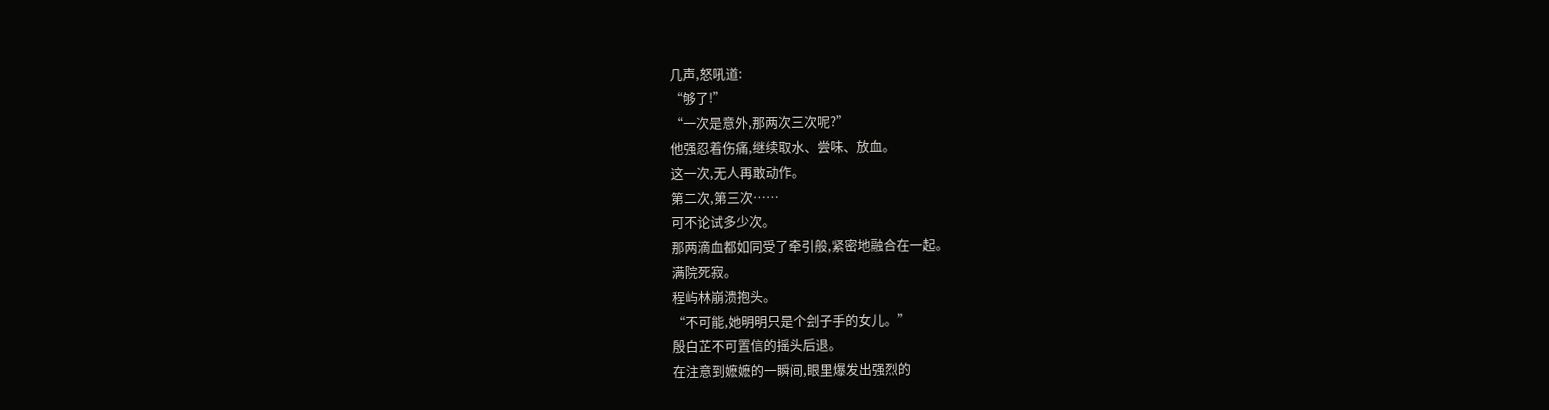几声,怒吼道:
“够了!”
“一次是意外,那两次三次呢?”
他强忍着伤痛,继续取水、尝味、放血。
这一次,无人再敢动作。
第二次,第三次……
可不论试多少次。
那两滴血都如同受了牵引般,紧密地融合在一起。
满院死寂。
程屿林崩溃抱头。
“不可能,她明明只是个刽子手的女儿。”
殷白芷不可置信的摇头后退。
在注意到嬷嬷的一瞬间,眼里爆发出强烈的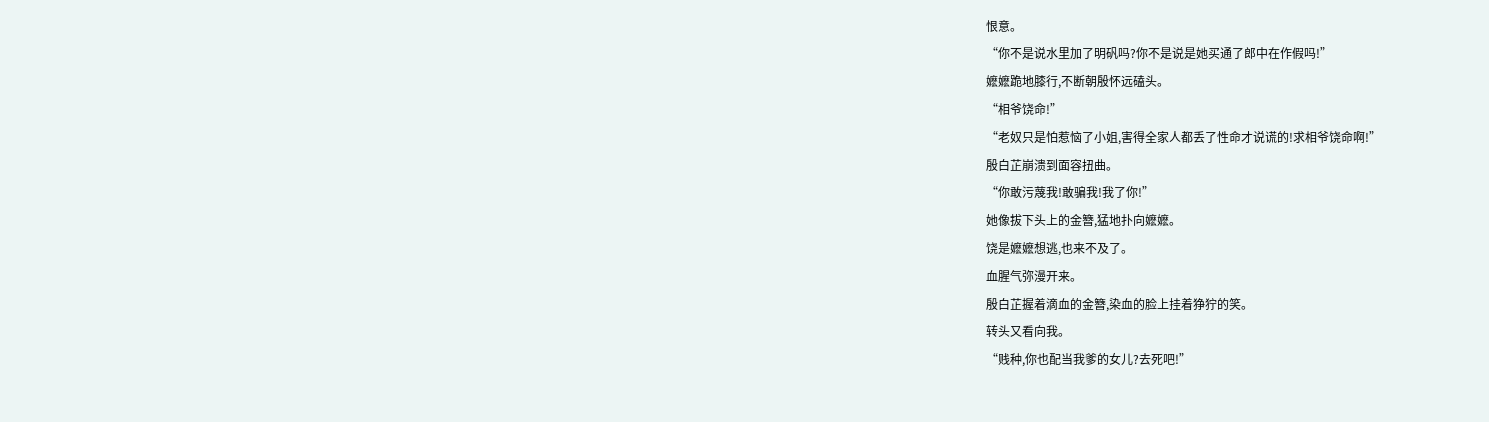恨意。
“你不是说水里加了明矾吗?你不是说是她买通了郎中在作假吗!”
嬷嬷跪地膝行,不断朝殷怀远磕头。
“相爷饶命!”
“老奴只是怕惹恼了小姐,害得全家人都丢了性命才说谎的!求相爷饶命啊!”
殷白芷崩溃到面容扭曲。
“你敢污蔑我!敢骗我!我了你!”
她像拔下头上的金簪,猛地扑向嬷嬷。
饶是嬷嬷想逃,也来不及了。
血腥气弥漫开来。
殷白芷握着滴血的金簪,染血的脸上挂着狰狞的笑。
转头又看向我。
“贱种,你也配当我爹的女儿?去死吧!”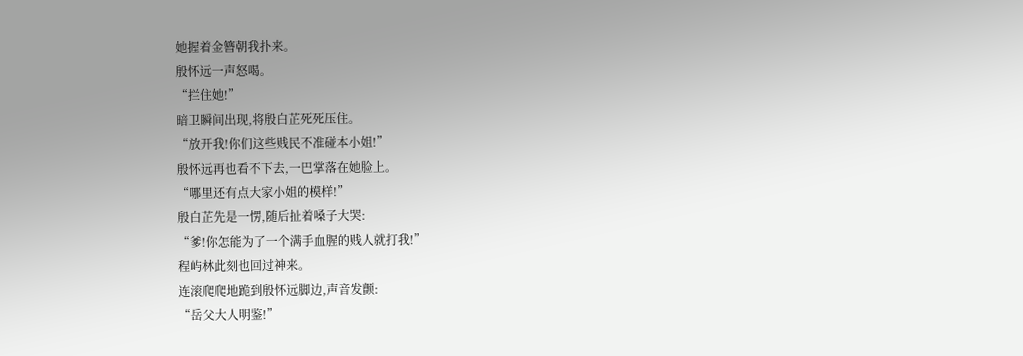她握着金簪朝我扑来。
殷怀远一声怒喝。
“拦住她!”
暗卫瞬间出现,将殷白芷死死压住。
“放开我!你们这些贱民不准碰本小姐!”
殷怀远再也看不下去,一巴掌落在她脸上。
“哪里还有点大家小姐的模样!”
殷白芷先是一愣,随后扯着嗓子大哭:
“爹!你怎能为了一个满手血腥的贱人就打我!”
程屿林此刻也回过神来。
连滚爬爬地跪到殷怀远脚边,声音发颤:
“岳父大人明鉴!”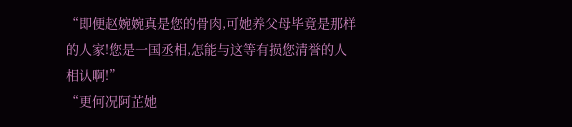“即便赵婉婉真是您的骨肉,可她养父母毕竟是那样的人家!您是一国丞相,怎能与这等有损您清誉的人相认啊!”
“更何况阿芷她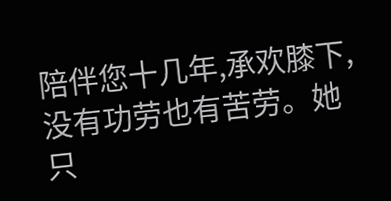陪伴您十几年,承欢膝下,没有功劳也有苦劳。她只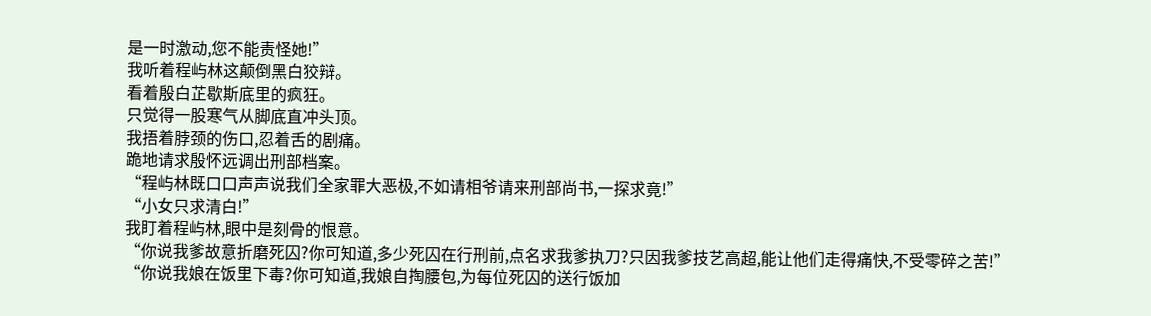是一时激动,您不能责怪她!”
我听着程屿林这颠倒黑白狡辩。
看着殷白芷歇斯底里的疯狂。
只觉得一股寒气从脚底直冲头顶。
我捂着脖颈的伤口,忍着舌的剧痛。
跪地请求殷怀远调出刑部档案。
“程屿林既口口声声说我们全家罪大恶极,不如请相爷请来刑部尚书,一探求竟!”
“小女只求清白!”
我盯着程屿林,眼中是刻骨的恨意。
“你说我爹故意折磨死囚?你可知道,多少死囚在行刑前,点名求我爹执刀?只因我爹技艺高超,能让他们走得痛快,不受零碎之苦!”
“你说我娘在饭里下毒?你可知道,我娘自掏腰包,为每位死囚的送行饭加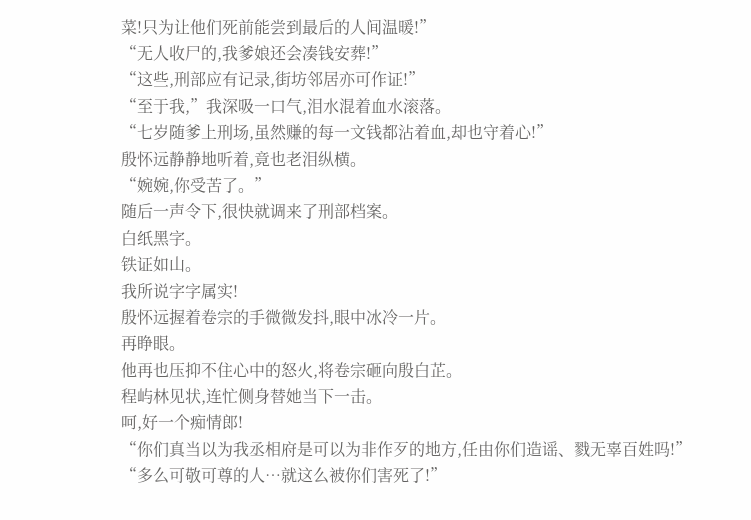菜!只为让他们死前能尝到最后的人间温暖!”
“无人收尸的,我爹娘还会凑钱安葬!”
“这些,刑部应有记录,街坊邻居亦可作证!”
“至于我,”我深吸一口气,泪水混着血水滚落。
“七岁随爹上刑场,虽然赚的每一文钱都沾着血,却也守着心!”
殷怀远静静地听着,竟也老泪纵横。
“婉婉,你受苦了。”
随后一声令下,很快就调来了刑部档案。
白纸黑字。
铁证如山。
我所说字字属实!
殷怀远握着卷宗的手微微发抖,眼中冰冷一片。
再睁眼。
他再也压抑不住心中的怒火,将卷宗砸向殷白芷。
程屿林见状,连忙侧身替她当下一击。
呵,好一个痴情郎!
“你们真当以为我丞相府是可以为非作歹的地方,任由你们造谣、戮无辜百姓吗!”
“多么可敬可尊的人…就这么被你们害死了!”